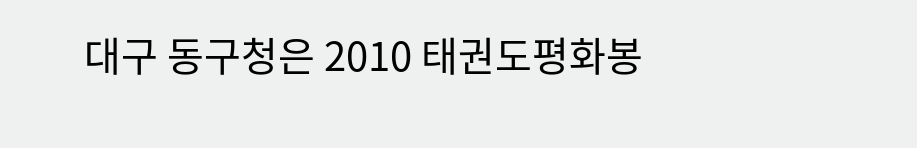대구 동구청은 2010 태권도평화봉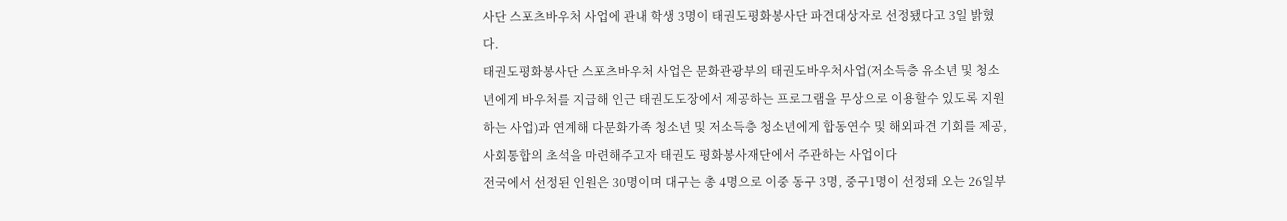사단 스포츠바우처 사업에 관내 학생 3명이 태권도평화봉사단 파견대상자로 선정됐다고 3일 밝혔다.
태권도평화봉사단 스포츠바우처 사업은 문화관광부의 태권도바우처사업(저소득층 유소년 및 청소년에게 바우처를 지급해 인근 태권도도장에서 제공하는 프로그램을 무상으로 이용할수 있도록 지원하는 사업)과 연계해 다문화가족 청소년 및 저소득층 청소년에게 합동연수 및 해외파견 기회를 제공, 사회통합의 초석을 마련해주고자 태권도 평화봉사재단에서 주관하는 사업이다
전국에서 선정된 인원은 30명이며 대구는 총 4명으로 이중 동구 3명, 중구1명이 선정돼 오는 26일부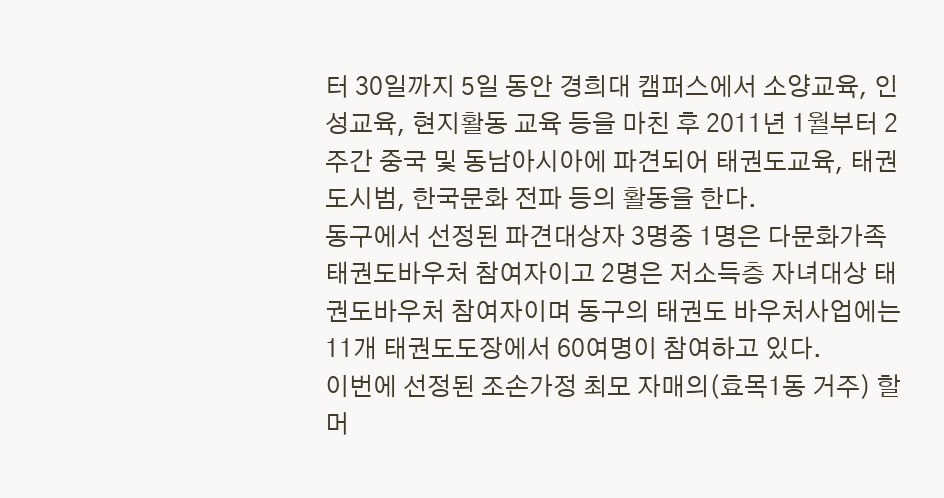터 30일까지 5일 동안 경희대 캠퍼스에서 소양교육, 인성교육, 현지활동 교육 등을 마친 후 2011년 1월부터 2주간 중국 및 동남아시아에 파견되어 태권도교육, 태권도시범, 한국문화 전파 등의 활동을 한다.
동구에서 선정된 파견대상자 3명중 1명은 다문화가족 태권도바우처 참여자이고 2명은 저소득층 자녀대상 태권도바우처 참여자이며 동구의 태권도 바우처사업에는 11개 태권도도장에서 60여명이 참여하고 있다.
이번에 선정된 조손가정 최모 자매의(효목1동 거주) 할머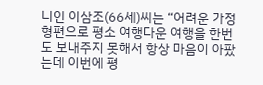니인 이삼조(66세)씨는 “어려운 가정형편으로 평소 여행다운 여행을 한번도 보내주지 못해서 항상 마음이 아팠는데 이번에 평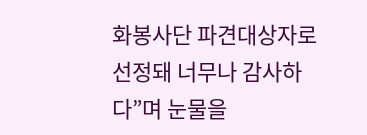화봉사단 파견대상자로 선정돼 너무나 감사하다”며 눈물을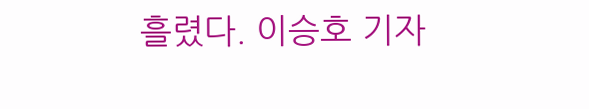흘렸다. 이승호 기자